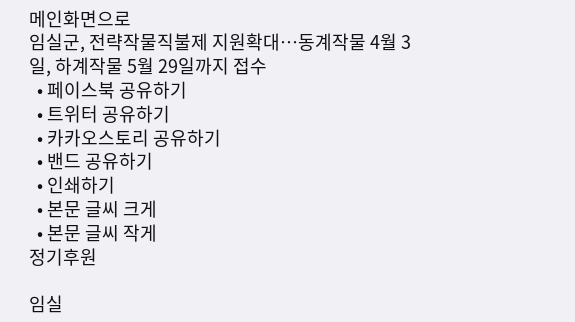메인화면으로
임실군, 전략작물직불제 지원확대…동계작물 4월 3일, 하계작물 5월 29일까지 접수
  • 페이스북 공유하기
  • 트위터 공유하기
  • 카카오스토리 공유하기
  • 밴드 공유하기
  • 인쇄하기
  • 본문 글씨 크게
  • 본문 글씨 작게
정기후원

임실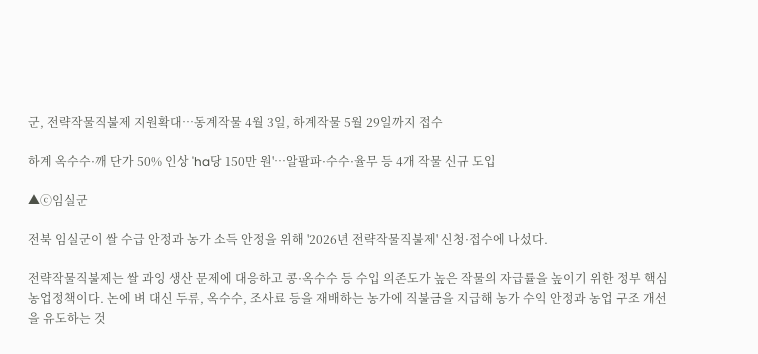군, 전략작물직불제 지원확대…동계작물 4월 3일, 하계작물 5월 29일까지 접수

하계 옥수수·깨 단가 50% 인상 'ha당 150만 원'…알팔파·수수·율무 등 4개 작물 신규 도입

▲ⓒ임실군

전북 임실군이 쌀 수급 안정과 농가 소득 안정을 위해 '2026년 전략작물직불제' 신청·접수에 나섰다.

전략작물직불제는 쌀 과잉 생산 문제에 대응하고 콩·옥수수 등 수입 의존도가 높은 작물의 자급률을 높이기 위한 정부 핵심 농업정책이다. 논에 벼 대신 두류, 옥수수, 조사료 등을 재배하는 농가에 직불금을 지급해 농가 수익 안정과 농업 구조 개선을 유도하는 것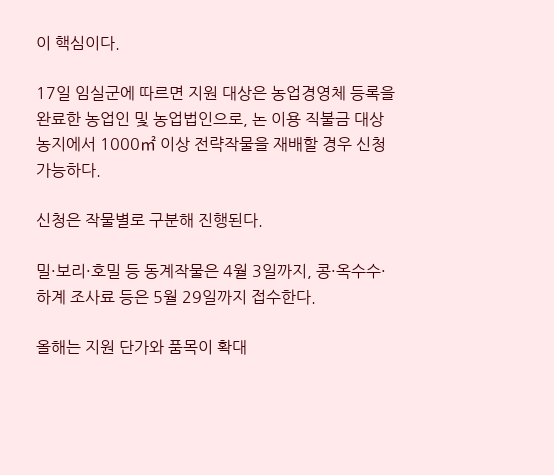이 핵심이다.

17일 임실군에 따르면 지원 대상은 농업경영체 등록을 완료한 농업인 및 농업법인으로, 논 이용 직불금 대상 농지에서 1000㎡ 이상 전략작물을 재배할 경우 신청 가능하다.

신청은 작물별로 구분해 진행된다.

밀·보리·호밀 등 동계작물은 4월 3일까지, 콩·옥수수·하계 조사료 등은 5월 29일까지 접수한다.

올해는 지원 단가와 품목이 확대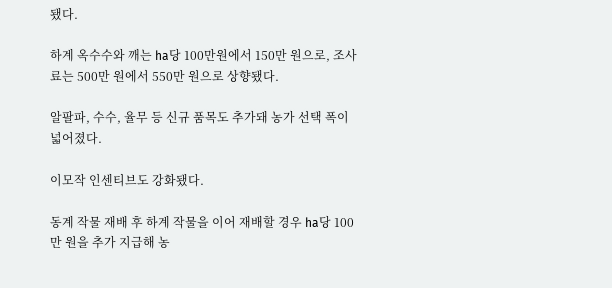됐다.

하계 옥수수와 깨는 ha당 100만원에서 150만 원으로, 조사료는 500만 원에서 550만 원으로 상향됐다.

알팔파, 수수, 율무 등 신규 품목도 추가돼 농가 선택 폭이 넓어졌다.

이모작 인센티브도 강화됐다.

동계 작물 재배 후 하계 작물을 이어 재배할 경우 ha당 100만 원을 추가 지급해 농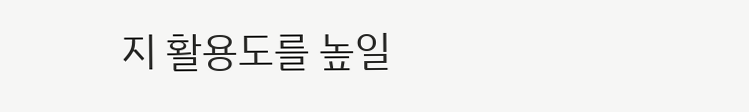지 활용도를 높일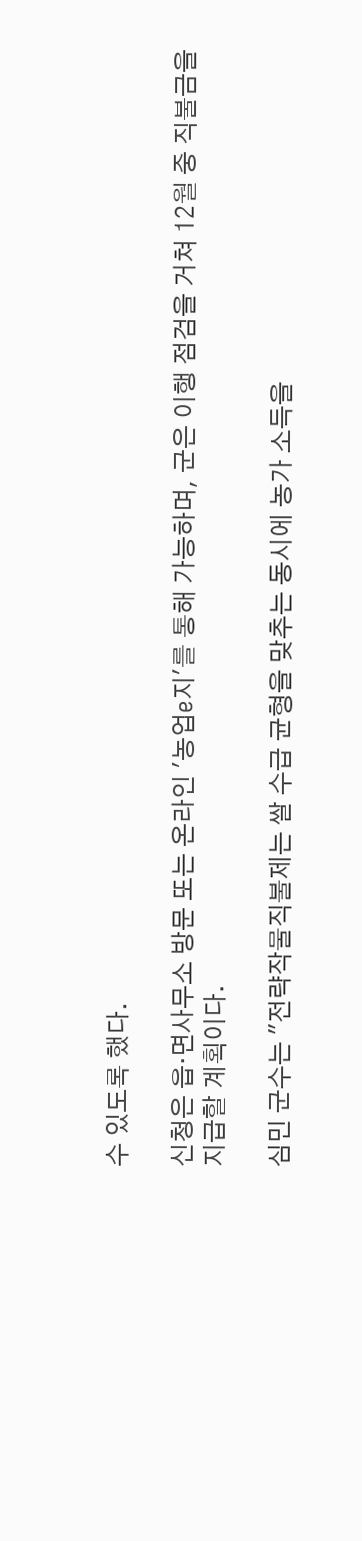수 있도록 했다.

신청은 읍·면사무소 방문 또는 온라인 '농업e지'를 통해 가능하며, 군은 이행 점검을 거쳐 12월 중 직불금을 지급할 계획이다.

심민 군수는 "전략작물직불제는 쌀 수급 균형을 맞추는 동시에 농가 소득을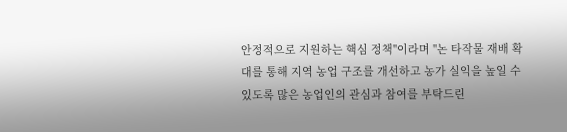안정적으로 지원하는 핵심 정책"이라며 "논 타작물 재배 확대를 통해 지역 농업 구조를 개선하고 농가 실익을 높일 수 있도록 많은 농업인의 관심과 참여를 부탁드린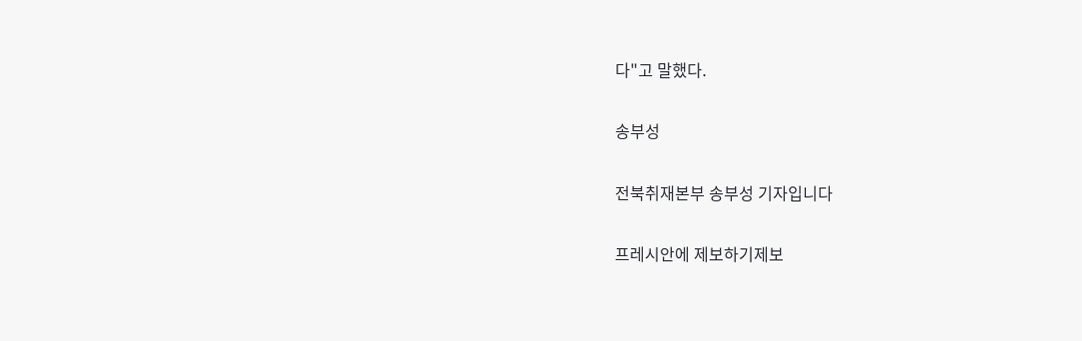다"고 말했다.

송부성

전북취재본부 송부성 기자입니다

프레시안에 제보하기제보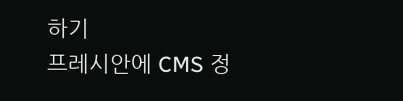하기
프레시안에 CMS 정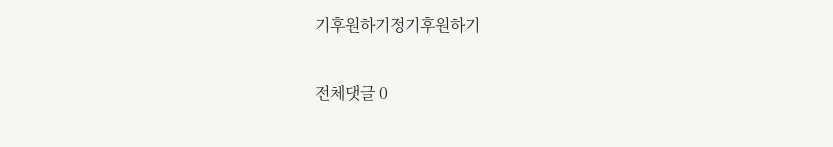기후원하기정기후원하기

전체댓글 0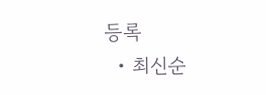등록
  • 최신순